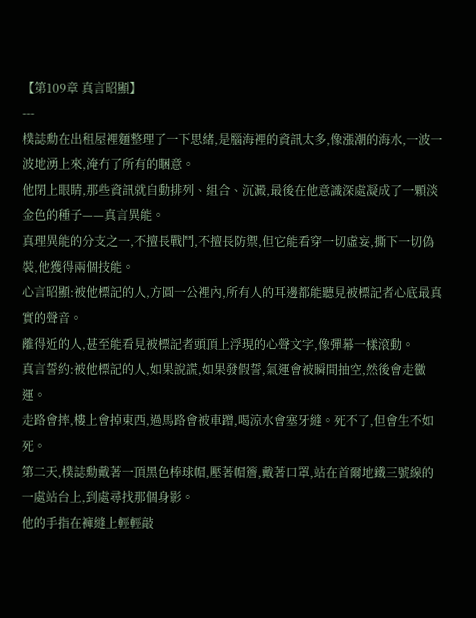【第109章 真言昭顯】
---
樸誌勳在出租屋裡麵整理了一下思緒,是腦海裡的資訊太多,像漲潮的海水,一波一波地湧上來,淹冇了所有的睏意。
他閉上眼睛,那些資訊就自動排列、組合、沉澱,最後在他意識深處凝成了一顆淡金色的種子——真言異能。
真理異能的分支之一,不擅長戰鬥,不擅長防禦,但它能看穿一切虛妄,撕下一切偽裝,他獲得兩個技能。
心言昭顯:被他標記的人,方圓一公裡內,所有人的耳邊都能聽見被標記者心底最真實的聲音。
離得近的人,甚至能看見被標記者頭頂上浮現的心聲文字,像彈幕一樣滾動。
真言誓約:被他標記的人,如果說謊,如果發假誓,氣運會被瞬間抽空,然後會走黴運。
走路會摔,樓上會掉東西,過馬路會被車蹭,喝涼水會塞牙縫。死不了,但會生不如死。
第二天,樸誌勳戴著一頂黑色棒球帽,壓著帽簷,戴著口罩,站在首爾地鐵三號線的一處站台上,到處尋找那個身影。
他的手指在褲縫上輕輕敲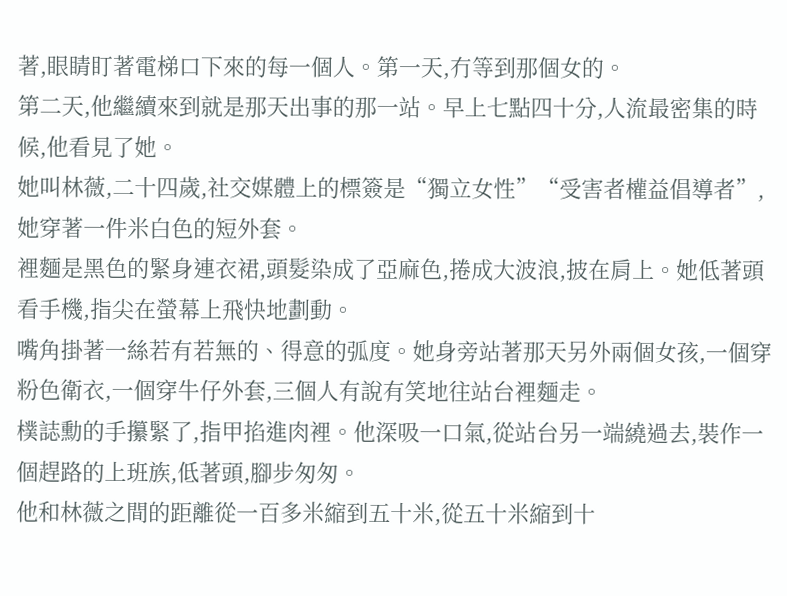著,眼睛盯著電梯口下來的每一個人。第一天,冇等到那個女的。
第二天,他繼續來到就是那天出事的那一站。早上七點四十分,人流最密集的時候,他看見了她。
她叫林薇,二十四歲,社交媒體上的標簽是“獨立女性”“受害者權益倡導者”,她穿著一件米白色的短外套。
裡麵是黑色的緊身連衣裙,頭髮染成了亞麻色,捲成大波浪,披在肩上。她低著頭看手機,指尖在螢幕上飛快地劃動。
嘴角掛著一絲若有若無的、得意的弧度。她身旁站著那天另外兩個女孩,一個穿粉色衛衣,一個穿牛仔外套,三個人有說有笑地往站台裡麵走。
樸誌勳的手攥緊了,指甲掐進肉裡。他深吸一口氣,從站台另一端繞過去,裝作一個趕路的上班族,低著頭,腳步匆匆。
他和林薇之間的距離從一百多米縮到五十米,從五十米縮到十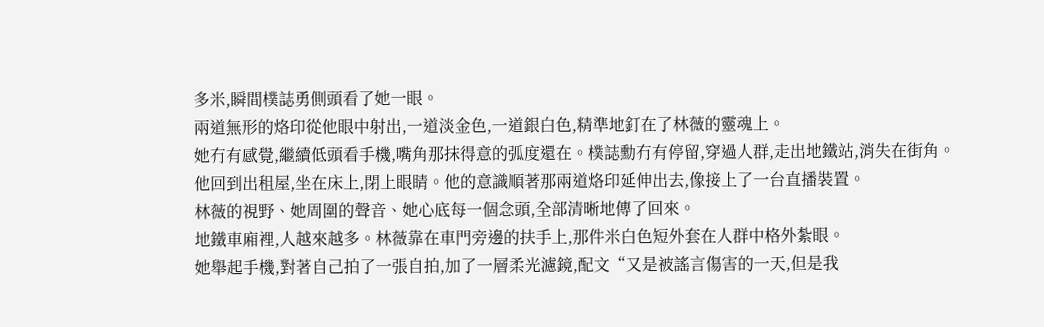多米,瞬間樸誌勇側頭看了她一眼。
兩道無形的烙印從他眼中射出,一道淡金色,一道銀白色,精準地釘在了林薇的靈魂上。
她冇有感覺,繼續低頭看手機,嘴角那抹得意的弧度還在。樸誌勳冇有停留,穿過人群,走出地鐵站,消失在街角。
他回到出租屋,坐在床上,閉上眼睛。他的意識順著那兩道烙印延伸出去,像接上了一台直播裝置。
林薇的視野、她周圍的聲音、她心底每一個念頭,全部清晰地傳了回來。
地鐵車廂裡,人越來越多。林薇靠在車門旁邊的扶手上,那件米白色短外套在人群中格外紮眼。
她舉起手機,對著自己拍了一張自拍,加了一層柔光濾鏡,配文“又是被謠言傷害的一天,但是我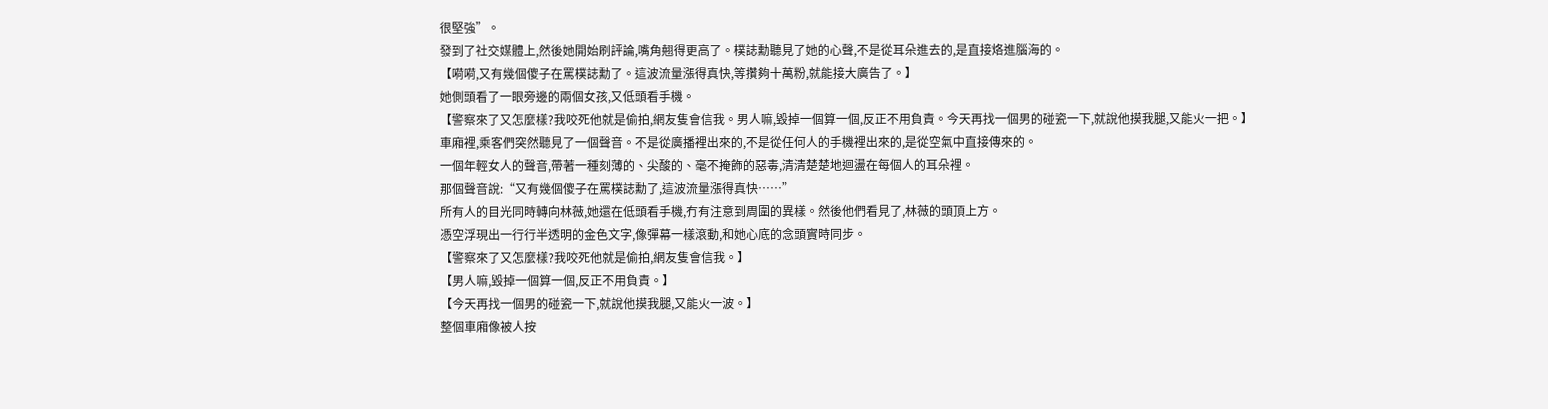很堅強”。
發到了社交媒體上,然後她開始刷評論,嘴角翹得更高了。樸誌勳聽見了她的心聲,不是從耳朵進去的,是直接烙進腦海的。
【嗬嗬,又有幾個傻子在罵樸誌勳了。這波流量漲得真快,等攢夠十萬粉,就能接大廣告了。】
她側頭看了一眼旁邊的兩個女孩,又低頭看手機。
【警察來了又怎麼樣?我咬死他就是偷拍,網友隻會信我。男人嘛,毀掉一個算一個,反正不用負責。今天再找一個男的碰瓷一下,就說他摸我腿,又能火一把。】
車廂裡,乘客們突然聽見了一個聲音。不是從廣播裡出來的,不是從任何人的手機裡出來的,是從空氣中直接傳來的。
一個年輕女人的聲音,帶著一種刻薄的、尖酸的、毫不掩飾的惡毒,清清楚楚地迴盪在每個人的耳朵裡。
那個聲音說:“又有幾個傻子在罵樸誌勳了,這波流量漲得真快……”
所有人的目光同時轉向林薇,她還在低頭看手機,冇有注意到周圍的異樣。然後他們看見了,林薇的頭頂上方。
憑空浮現出一行行半透明的金色文字,像彈幕一樣滾動,和她心底的念頭實時同步。
【警察來了又怎麼樣?我咬死他就是偷拍,網友隻會信我。】
【男人嘛,毀掉一個算一個,反正不用負責。】
【今天再找一個男的碰瓷一下,就說他摸我腿,又能火一波。】
整個車廂像被人按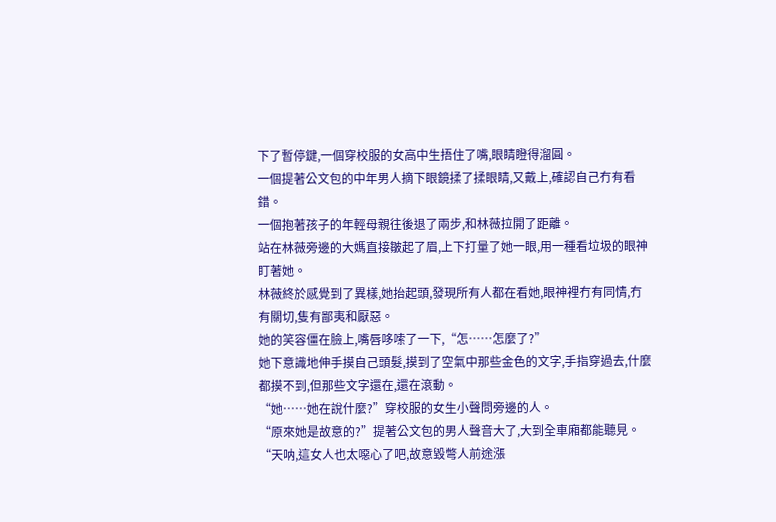下了暫停鍵,一個穿校服的女高中生捂住了嘴,眼睛瞪得溜圓。
一個提著公文包的中年男人摘下眼鏡揉了揉眼睛,又戴上,確認自己冇有看錯。
一個抱著孩子的年輕母親往後退了兩步,和林薇拉開了距離。
站在林薇旁邊的大媽直接皺起了眉,上下打量了她一眼,用一種看垃圾的眼神盯著她。
林薇終於感覺到了異樣,她抬起頭,發現所有人都在看她,眼神裡冇有同情,冇有關切,隻有鄙夷和厭惡。
她的笑容僵在臉上,嘴唇哆嗦了一下,“怎……怎麼了?”
她下意識地伸手摸自己頭髮,摸到了空氣中那些金色的文字,手指穿過去,什麼都摸不到,但那些文字還在,還在滾動。
“她……她在說什麼?”穿校服的女生小聲問旁邊的人。
“原來她是故意的?”提著公文包的男人聲音大了,大到全車廂都能聽見。
“天呐,這女人也太噁心了吧,故意毀彆人前途漲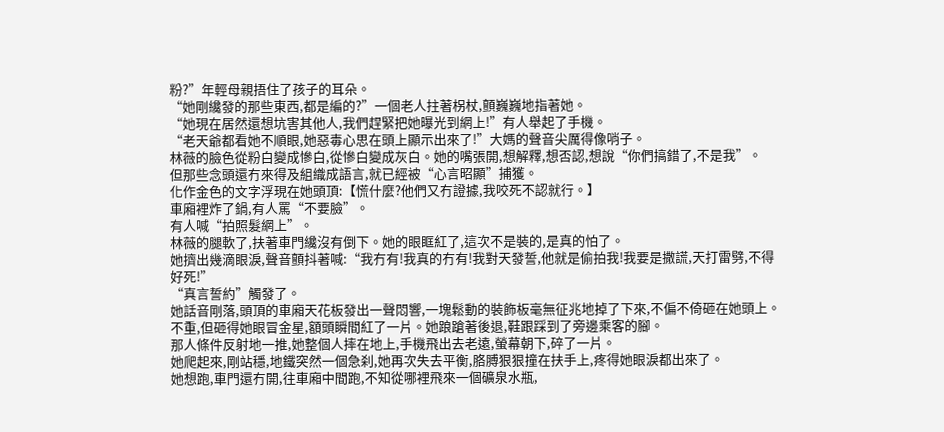粉?”年輕母親捂住了孩子的耳朵。
“她剛纔發的那些東西,都是編的?”一個老人拄著柺杖,顫巍巍地指著她。
“她現在居然還想坑害其他人,我們趕緊把她曝光到網上!”有人舉起了手機。
“老天爺都看她不順眼,她惡毒心思在頭上顯示出來了!”大媽的聲音尖厲得像哨子。
林薇的臉色從粉白變成慘白,從慘白變成灰白。她的嘴張開,想解釋,想否認,想說“你們搞錯了,不是我”。
但那些念頭還冇來得及組織成語言,就已經被“心言昭顯”捕獲。
化作金色的文字浮現在她頭頂:【慌什麼?他們又冇證據,我咬死不認就行。】
車廂裡炸了鍋,有人罵“不要臉”。
有人喊“拍照髮網上”。
林薇的腿軟了,扶著車門纔沒有倒下。她的眼眶紅了,這次不是裝的,是真的怕了。
她擠出幾滴眼淚,聲音顫抖著喊:“我冇有!我真的冇有!我對天發誓,他就是偷拍我!我要是撒謊,天打雷劈,不得好死!”
“真言誓約”觸發了。
她話音剛落,頭頂的車廂天花板發出一聲悶響,一塊鬆動的裝飾板毫無征兆地掉了下來,不偏不倚砸在她頭上。
不重,但砸得她眼冒金星,額頭瞬間紅了一片。她踉蹌著後退,鞋跟踩到了旁邊乘客的腳。
那人條件反射地一推,她整個人摔在地上,手機飛出去老遠,螢幕朝下,碎了一片。
她爬起來,剛站穩,地鐵突然一個急刹,她再次失去平衡,胳膊狠狠撞在扶手上,疼得她眼淚都出來了。
她想跑,車門還冇開,往車廂中間跑,不知從哪裡飛來一個礦泉水瓶,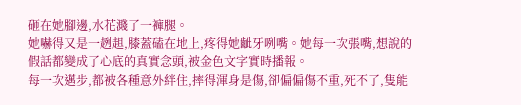砸在她腳邊,水花濺了一褲腿。
她嚇得又是一趔趄,膝蓋磕在地上,疼得她齜牙咧嘴。她每一次張嘴,想說的假話都變成了心底的真實念頭,被金色文字實時播報。
每一次邁步,都被各種意外絆住,摔得渾身是傷,卻偏偏傷不重,死不了,隻能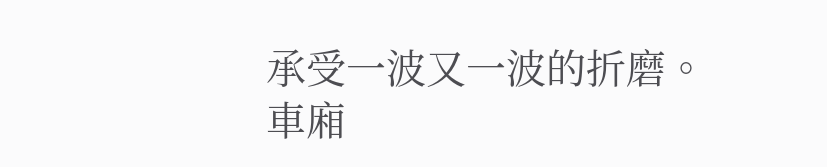承受一波又一波的折磨。
車廂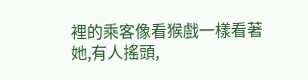裡的乘客像看猴戲一樣看著她,有人搖頭,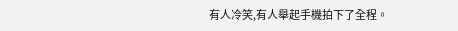有人冷笑,有人舉起手機拍下了全程。